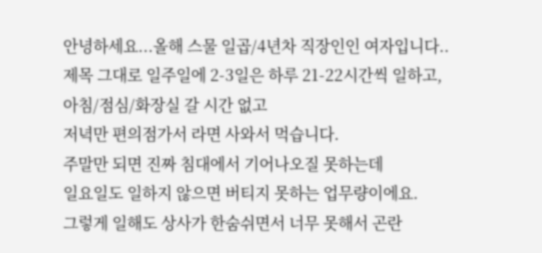안녕하세요...올해 스물 일곱/4년차 직장인인 여자입니다..
제목 그대로 일주일에 2-3일은 하루 21-22시간씩 일하고,
아침/점심/화장실 갈 시간 없고
저녁만 편의점가서 라면 사와서 먹습니다.
주말만 되면 진짜 침대에서 기어나오질 못하는데
일요일도 일하지 않으면 버티지 못하는 업무량이에요.
그렇게 일해도 상사가 한숨쉬면서 너무 못해서 곤란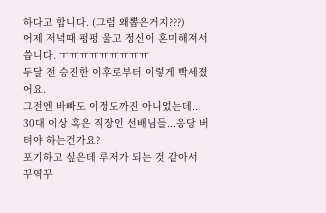하다고 합니다. (그럼 왜뽑은거지???)
어제 저녁때 펑펑 울고 정신이 혼미해져서 씁니다. ㅜㅠㅠㅠㅠㅠㅠㅠㅠ
두달 전 승진한 이후로부터 이렇게 빡세졌어요.
그전엔 바빠도 이정도까진 아니었는데..
30대 이상 혹은 직장인 선배님들...응당 버텨야 하는건가요?
포기하고 싶은데 루저가 되는 것 같아서 꾸역꾸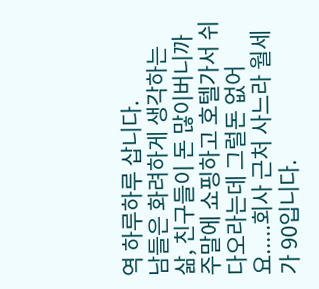역 하루하루 삽니다.
남들은 화려하게 생각하는 삶, 친구들이 돈 많이버니까 주말에 쇼핑하고 호텔가서 쉬다오라는데 그럴돈 없어요.....회사 근처 사느라 월세가 90입니다.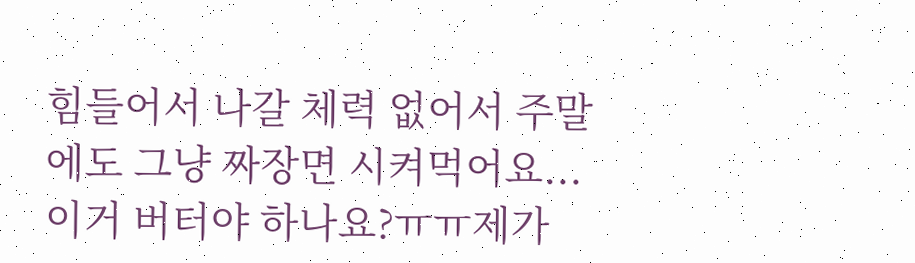힘들어서 나갈 체력 없어서 주말에도 그냥 짜장면 시켜먹어요...
이거 버터야 하나요?ㅠㅠ제가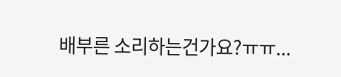배부른 소리하는건가요?ㅠㅠ...